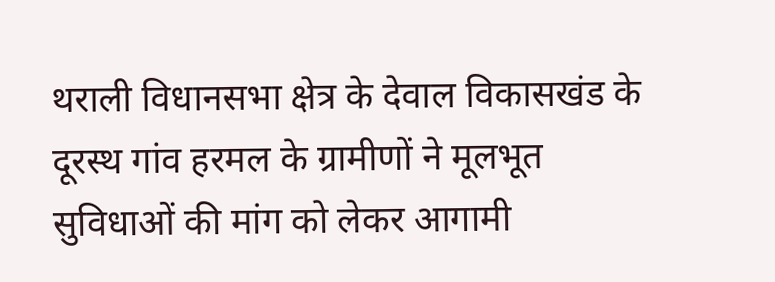थराली विधानसभा क्षेत्र के देवाल विकासखंड के दूरस्थ गांव हरमल के ग्रामीणों ने मूलभूत सुविधाओं की मांग को लेकर आगामी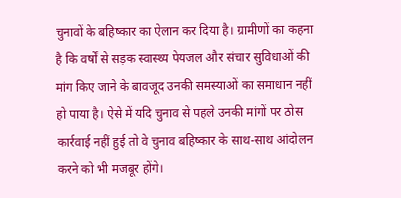चुनावों के बहिष्कार का ऐलान कर दिया है। ग्रामीणों का कहना है कि वर्षों से सड़क स्वास्थ्य पेयजल और संचार सुविधाओं की मांग किए जाने के बावजूद उनकी समस्याओं का समाधान नहीं हो पाया है। ऐसे में यदि चुनाव से पहले उनकी मांगों पर ठोस कार्रवाई नहीं हुई तो वे चुनाव बहिष्कार के साथ-साथ आंदोलन करने को भी मजबूर होंगे।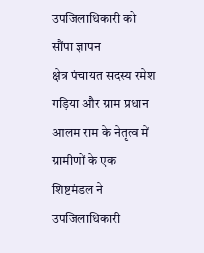उपजिलाधिकारी को सौंपा ज्ञापन
क्षेत्र पंचायत सदस्य रमेश गड़िया और ग्राम प्रधान आलम राम के नेतृत्व में ग्रामीणों के एक शिष्टमंडल ने उपजिलाधिकारी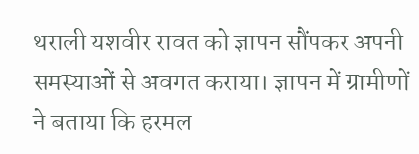थराली यशवीर रावत को ज्ञापन सौंपकर अपनी समस्याओं से अवगत कराया। ज्ञापन में ग्रामीणों ने बताया कि हरमल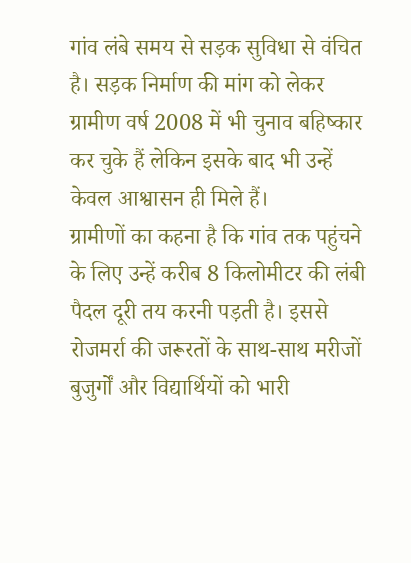गांव लंबे समय से सड़क सुविधा से वंचित है। सड़क निर्माण की मांग को लेकर ग्रामीण वर्ष 2008 में भी चुनाव बहिष्कार कर चुके हैं लेकिन इसके बाद भी उन्हें केवल आश्वासन ही मिले हैं।
ग्रामीणों का कहना है कि गांव तक पहुंचने के लिए उन्हें करीब 8 किलोमीटर की लंबी पैदल दूरी तय करनी पड़ती है। इससे रोजमर्रा की जरूरतों के साथ-साथ मरीजों बुजुर्गों और विद्यार्थियों को भारी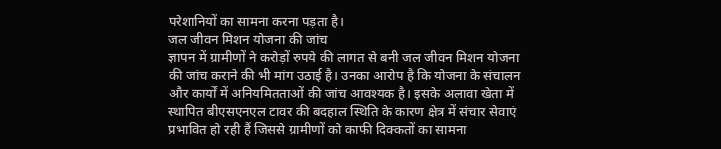परेशानियों का सामना करना पड़ता है।
जल जीवन मिशन योजना की जांच
ज्ञापन में ग्रामीणों ने करोड़ों रुपये की लागत से बनी जल जीवन मिशन योजना की जांच कराने की भी मांग उठाई है। उनका आरोप है कि योजना के संचालन और कार्यों में अनियमितताओं की जांच आवश्यक है। इसके अलावा खेता में स्थापित बीएसएनएल टावर की बदहाल स्थिति के कारण क्षेत्र में संचार सेवाएं प्रभावित हो रही हैं जिससे ग्रामीणों को काफी दिक्कतों का सामना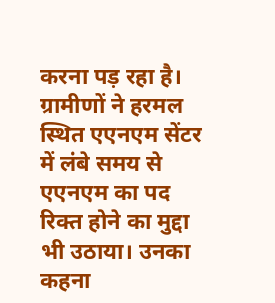करना पड़ रहा है।
ग्रामीणों ने हरमल स्थित एएनएम सेंटर में लंबे समय से एएनएम का पद रिक्त होने का मुद्दा भी उठाया। उनका कहना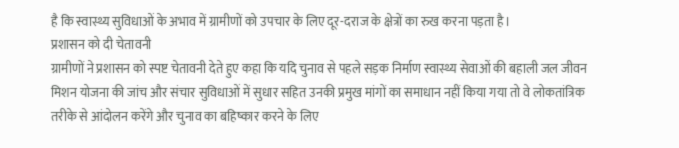है कि स्वास्थ्य सुविधाओं के अभाव में ग्रामीणों को उपचार के लिए दूर-दराज के क्षेत्रों का रुख करना पड़ता है।
प्रशासन को दी चेतावनी
ग्रामीणों ने प्रशासन को स्पष्ट चेतावनी देते हुए कहा कि यदि चुनाव से पहले सड़क निर्माण स्वास्थ्य सेवाओं की बहाली जल जीवन मिशन योजना की जांच और संचार सुविधाओं में सुधार सहित उनकी प्रमुख मांगों का समाधान नहीं किया गया तो वे लोकतांत्रिक तरीके से आंदोलन करेंगे और चुनाव का बहिष्कार करने के लिए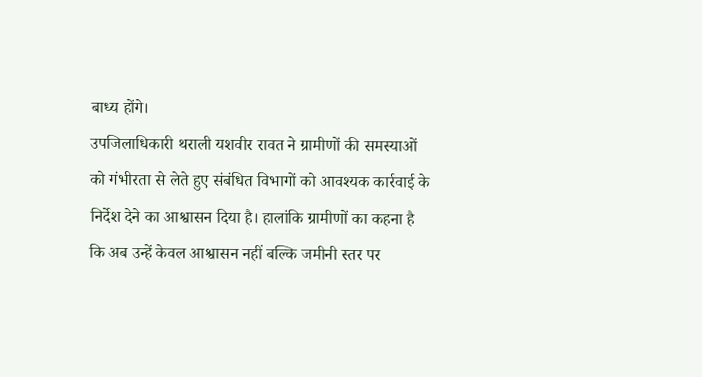बाध्य होंगे।
उपजिलाधिकारी थराली यशवीर रावत ने ग्रामीणों की समस्याओं को गंभीरता से लेते हुए संबंधित विभागों को आवश्यक कार्रवाई के निर्देश देने का आश्वासन दिया है। हालांकि ग्रामीणों का कहना है कि अब उन्हें केवल आश्वासन नहीं बल्कि जमीनी स्तर पर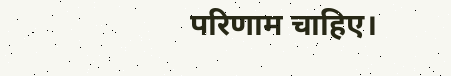परिणाम चाहिए।